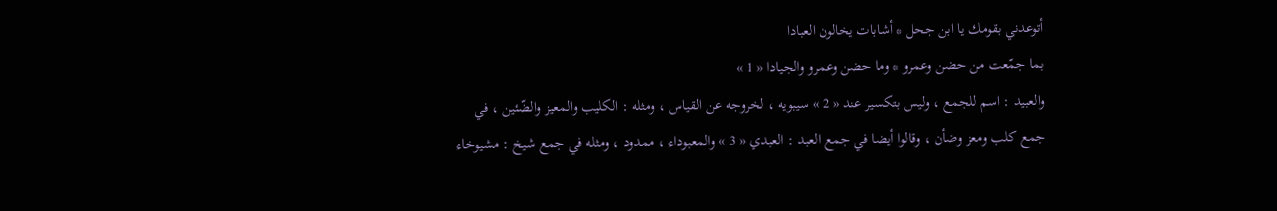أتوعدني بقومك يا ابن جحل * أشابات يخالون العبادا
بما جمّعت من حضن وعمرو * وما حضن وعمرو والجيادا « 1 »
والعبيد : اسم للجمع ، وليس بتكسير عند « 2 » سيبويه ، لخروجه عن القياس ، ومثله : الكليب والمعيز والضّئين ، في جمع كلب ومعز وضأن ، وقالوا أيضا في جمع العبد : العبدي « 3 » والمعبوداء ، ممدود ، ومثله في جمع شيخ : مشيوخاء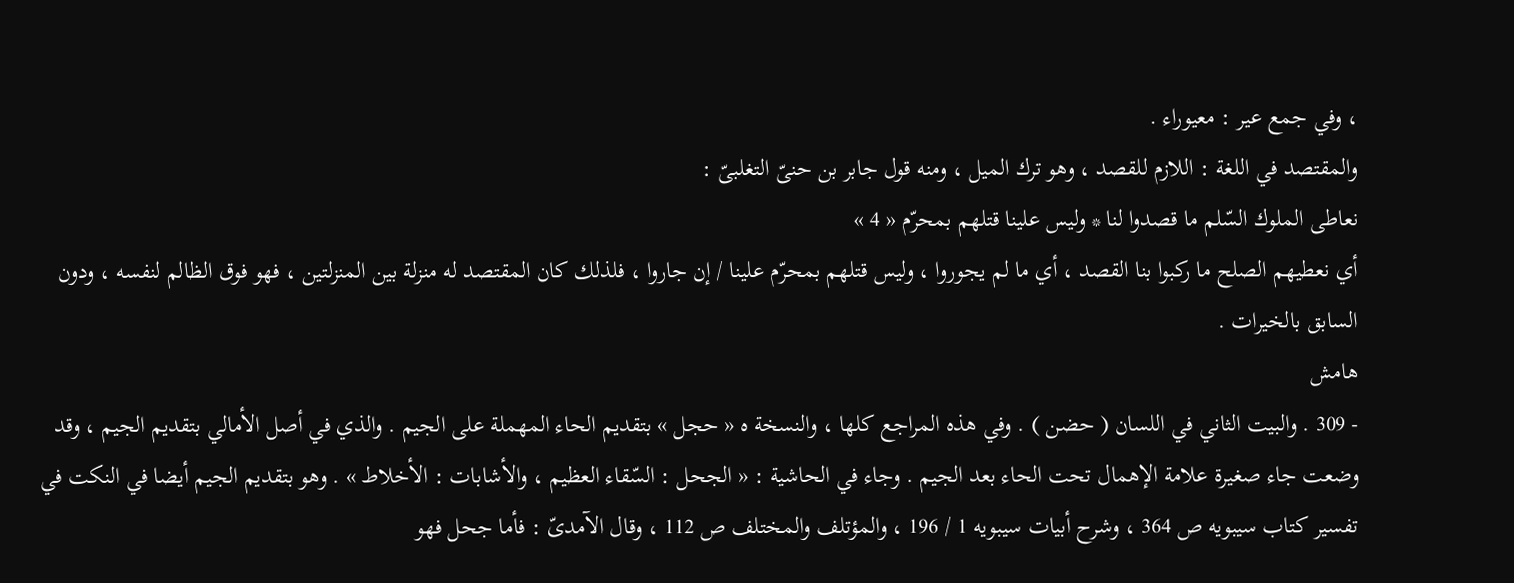، وفي جمع عير : معيوراء .
والمقتصد في اللغة : اللازم للقصد ، وهو ترك الميل ، ومنه قول جابر بن حنىّ التغلبىّ :
نعاطى الملوك السّلم ما قصدوا لنا * وليس علينا قتلهم بمحرّم « 4 »
أي نعطيهم الصلح ما ركبوا بنا القصد ، أي ما لم يجوروا ، وليس قتلهم بمحرّم علينا / إن جاروا ، فلذلك كان المقتصد له منزلة بين المنزلتين ، فهو فوق الظالم لنفسه ، ودون السابق بالخيرات .
هامش
- 309 . والبيت الثاني في اللسان ( حضن ) . وفي هذه المراجع كلها ، والنسخة ه « حجل » بتقديم الحاء المهملة على الجيم . والذي في أصل الأمالي بتقديم الجيم ، وقد وضعت جاء صغيرة علامة الإهمال تحت الحاء بعد الجيم . وجاء في الحاشية : « الجحل : السّقاء العظيم ، والأشابات : الأخلاط » . وهو بتقديم الجيم أيضا في النكت في تفسير كتاب سيبويه ص 364 ، وشرح أبيات سيبويه 1 / 196 ، والمؤتلف والمختلف ص 112 ، وقال الآمدىّ : فأما جحل فهو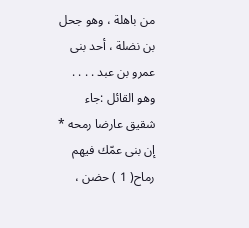من باهلة ، وهو جحل بن نضلة ، أحد بنى عمرو بن عبد . . . . وهو القائل :جاء شقيق عارضا رمحه * إن بنى عمّك فيهم رماح( 1 ) حضن ،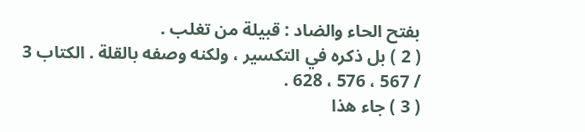بفتح الحاء والضاد : قبيلة من تغلب .
( 2 ) بل ذكره في التكسير ، ولكنه وصفه بالقلة . الكتاب 3 / 567 ، 576 ، 628 .
( 3 ) جاء هذا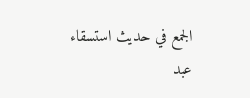الجمع في حديث استسقاء عبد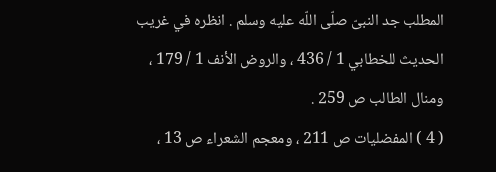المطلب جد النبىّ صلّى اللّه عليه وسلم . انظره في غريب الحديث للخطابي 1 / 436 ، والروض الأنف 1 / 179 ، ومنال الطالب ص 259 .
( 4 ) المفضليات ص 211 ، ومعجم الشعراء ص 13 ،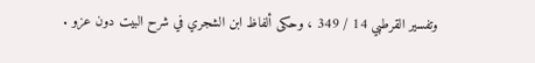وتفسير القرطبي 14 / 349 ، وحكى ألفاظ ابن الشجري في شرح البيت دون عزو .